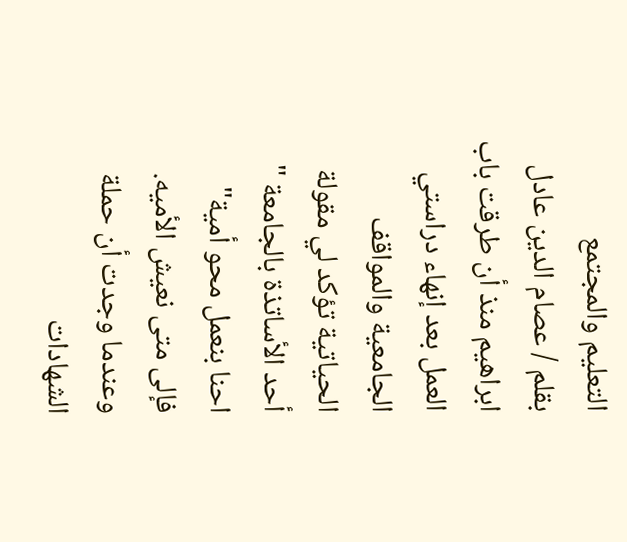التعليم والمجتمع
بقلم / عصام الدين عادل ابراهيم منذ أن طرقت باب العمل بعد إنهاء دراستي الجامعية والمواقف الحياتية تؤكد لي مقولة أحد الأساتذة بالجامعة " احنا بنعمل محو أمية" فإلى متى نعيش الأميه. وعندما وجدت أن حملة الشهادات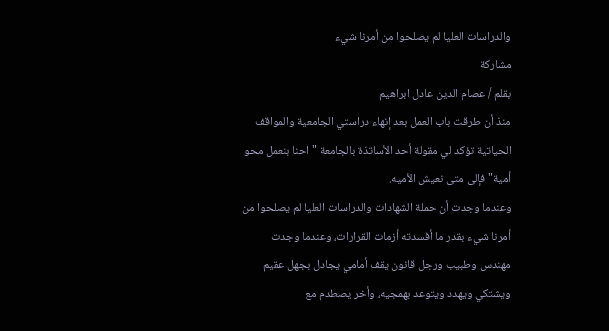والدراسات العليا لم يصلحوا من أمرنا شيء
مشاركة
بقلم / عصام الدين عادل ابراهيم
منذ أن طرقت باب العمل بعد إنهاء دراستي الجامعية والمواقف الحياتية تؤكد لي مقولة أحد الأساتذة بالجامعة " احنا بنعمل محو أمية" فإلى متى نعيش الأميه.
وعندما وجدت أن حملة الشهادات والدراسات العليا لم يصلحوا من أمرنا شيء بقدر ما أفسدته أزمات القرارات، وعندما وجدت مهندس وطبيب ورجل قانون يقف أمامي يجادل بجهل عقيم ويشتكي ويهدد ويتوعد بهمجيه، وأخر يصطدم مع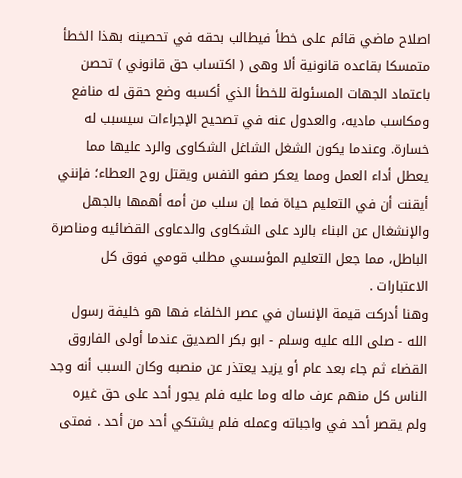اصلاح ماضي قائم على خطأ فيطالب بحقه في تحصينه بهذا الخطأ متمسكا بقاعده قانونية ألا وهى ( اكتساب حق قانوني ) تحصن باعتماد الجهات المسئولة للخطأ الذي أكسبه وضع حقق له منافع ومكاسب ماديه، والعدول عنه في تصحيح الإجراءات سيسبب له خسارة. وعندما يكون الشغل الشاغل الشكاوى والرد عليها مما يعطل أداء العمل ومما يعكر صفو النفس ويقتل روح العطاء؛ فإنني أيقنت أن في التعليم حياة فما إن سلب من أمه أهمها بالجهل والإنشغال عن البناء بالرد على الشكاوى والدعاوى القضائيه ومناصرة الباطل، مما جعل التعليم المؤسسي مطلب قومي فوق كل الاعتبارات .
وهنا أدركت قيمة الإنسان في عصر الخلفاء فها هو خليفة رسول الله - صلى الله عليه وسلم - ابو بكر الصديق عندما أولى الفاروق القضاء ثم جاء بعد عام أو يزيد يعتذر عن منصبه وكان السبب أنه وجد الناس كل منهم عرف ماله وما عليه فلم يجور أحد على حق غيره ولم يقصر أحد في واجباته وعمله فلم يشتكي أحد من أحد . فمتى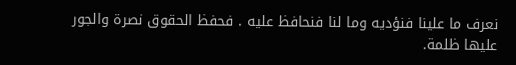نعرف ما علينا فنؤديه وما لنا فنحافظ عليه . فحفظ الحقوق نصرة والجور عليها ظلمة.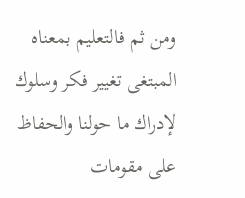ومن ثم فالتعليم بمعناه المبتغى تغيير فكر وسلوك لإدراك ما حولنا والحفاظ على مقومات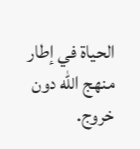الحياة في إطار منهج الله دون خروج.